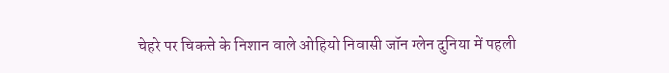चेहरे पर चिकत्ते के निशान वाले ओहियो निवासी जॉन ग्लेन दुनिया में पहली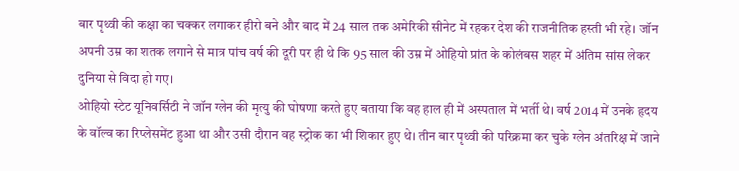बार पृथ्वी की कक्षा का चक्कर लगाकर हीरो बने और बाद में 24 साल तक अमेरिकी सीनेट में रहकर देश की राजनीतिक हस्ती भी रहे। जॉन अपनी उम्र का शतक लगाने से मात्र पांच वर्ष की दूरी पर ही थे कि 95 साल की उम्र में ओहियो प्रांत के कोलंबस शहर में अंतिम सांस लेकर दुनिया से विदा हो गए।
ओहियो स्टेट यूनिवर्सिटी ने जॉन ग्लेन की मृत्यु की घोषणा करते हुए बताया कि वह हाल ही में अस्पताल में भर्ती थे। वर्ष 2014 में उनके हृदय के वॉल्व का रिप्लेसमेंट हुआ था और उसी दौरान वह स्ट्रोक का भी शिकार हुए थे। तीन बार पृथ्वी की परिक्रमा कर चुके ग्लेन अंतरिक्ष में जाने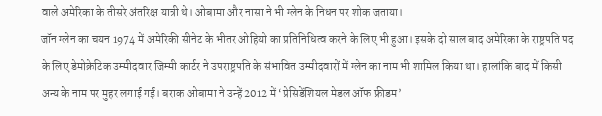वाले अमेरिका के तीसरे अंतरिक्ष यात्री थे। ओबामा और नासा ने भी ग्लेन के निधन पर शोक जताया।
जॉन ग्लेन का चयन 1974 में अमेरिकी सीनेट के भीतर ओहियो का प्रतिनिधित्व करने के लिए भी हुआ। इसके दो साल बाद अमेरिका के राष्ट्रपति पद के लिए डेमोक्रेटिक उम्मीदवार जिम्मी कार्टर ने उपराष्ट्रपति के संभावित उम्मीदवारों में ग्लेन का नाम भी शामिल किया था। हालांकि बाद में किसी अन्य के नाम पर मुहर लगाई गई। बराक ओबामा ने उन्हें 2012 में ‘प्रेसिडेंशियल मेडल ऑफ फ्रीडम’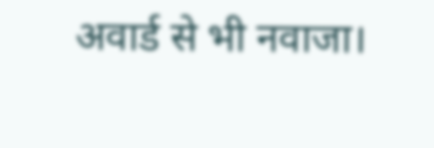अवार्ड से भी नवाजा।